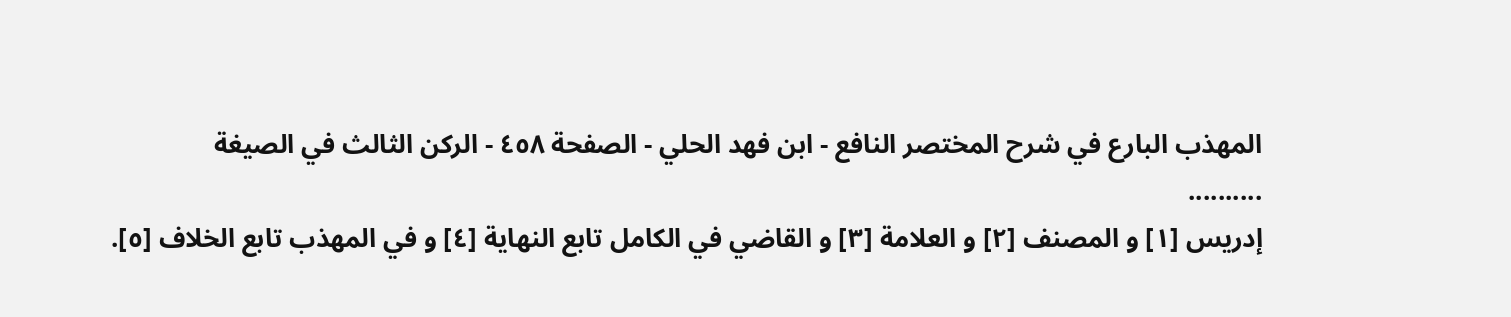المهذب البارع في شرح المختصر النافع - ابن فهد الحلي - الصفحة ٤٥٨ - الركن الثالث في الصيغة
..........
إدريس [١] و المصنف [٢] و العلامة [٣] و القاضي في الكامل تابع النهاية [٤] و في المهذب تابع الخلاف [٥].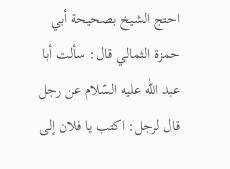احتج الشيخ بصحيحة أبي حمزة الثمالي قال: سألت أبا عبد اللّٰه عليه السّلام عن رجل قال لرجل: اكتب يا فلان إلى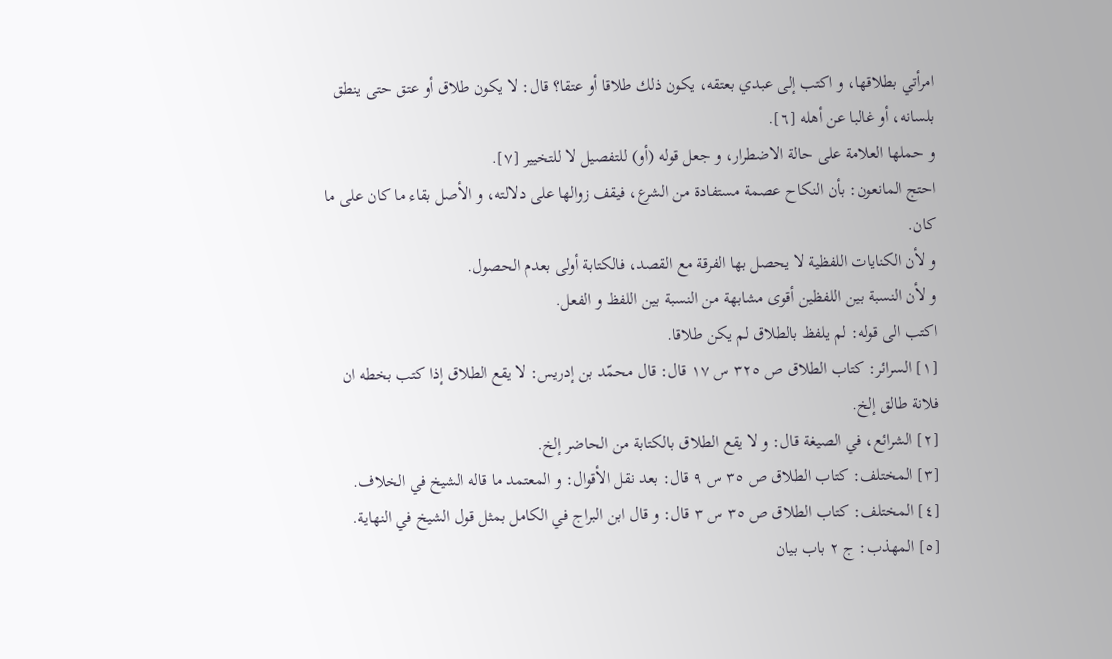امرأتي بطلاقها، و اكتب إلى عبدي بعتقه، يكون ذلك طلاقا أو عتقا؟ قال: لا يكون طلاق أو عتق حتى ينطق بلسانه، أو غالبا عن أهله [٦].
و حملها العلامة على حالة الاضطرار، و جعل قوله (أو) للتفصيل لا للتخيير [٧].
احتج المانعون: بأن النكاح عصمة مستفادة من الشرع، فيقف زوالها على دلالته، و الأصل بقاء ما كان على ما كان.
و لأن الكنايات اللفظية لا يحصل بها الفرقة مع القصد، فالكتابة أولى بعدم الحصول.
و لأن النسبة بين اللفظين أقوى مشابهة من النسبة بين اللفظ و الفعل.
اكتب الى قوله: لم يلفظ بالطلاق لم يكن طلاقا.
[١] السرائر: كتاب الطلاق ص ٣٢٥ س ١٧ قال: قال محمّد بن إدريس: لا يقع الطلاق إذا كتب بخطه ان فلانة طالق إلخ.
[٢] الشرائع، في الصيغة قال: و لا يقع الطلاق بالكتابة من الحاضر إلخ.
[٣] المختلف: كتاب الطلاق ص ٣٥ س ٩ قال: بعد نقل الأقوال: و المعتمد ما قاله الشيخ في الخلاف.
[٤] المختلف: كتاب الطلاق ص ٣٥ س ٣ قال: و قال ابن البراج في الكامل بمثل قول الشيخ في النهاية.
[٥] المهذب: ج ٢ باب بيان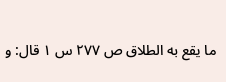ما يقع به الطلاق ص ٢٧٧ س ١ قال: و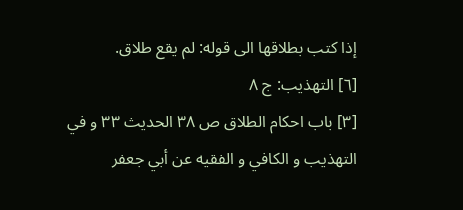إذا كتب بطلاقها الى قوله: لم يقع طلاق.
[٦] التهذيب: ج ٨
[٣] باب احكام الطلاق ص ٣٨ الحديث ٣٣ و في التهذيب و الكافي و الفقيه عن أبي جعفر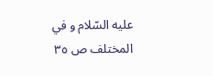عليه السّلام و في المختلف ص ٣٥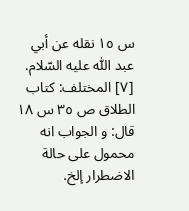س ١٥ نقله عن أبي عبد اللّٰه عليه السّلام.
[٧] المختلف: كتاب الطلاق ص ٣٥ س ١٨ قال: و الجواب انه محمول على حالة الاضطرار إلخ.